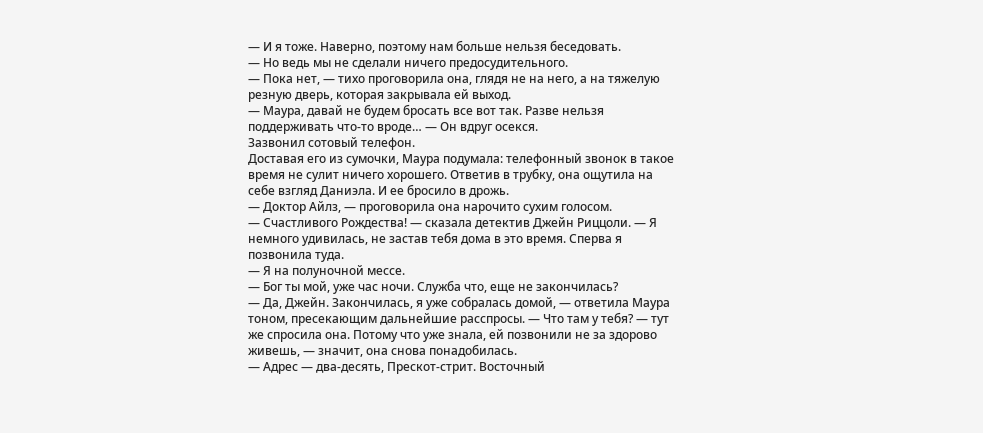— И я тоже. Наверно, поэтому нам больше нельзя беседовать.
— Но ведь мы не сделали ничего предосудительного.
— Пока нет, — тихо проговорила она, глядя не на него, а на тяжелую резную дверь, которая закрывала ей выход.
— Маура, давай не будем бросать все вот так. Разве нельзя поддерживать что-то вроде… — Он вдруг осекся.
Зазвонил сотовый телефон.
Доставая его из сумочки, Маура подумала: телефонный звонок в такое время не сулит ничего хорошего. Ответив в трубку, она ощутила на себе взгляд Даниэла. И ее бросило в дрожь.
— Доктор Айлз, — проговорила она нарочито сухим голосом.
— Счастливого Рождества! — сказала детектив Джейн Риццоли. — Я немного удивилась, не застав тебя дома в это время. Сперва я позвонила туда.
— Я на полуночной мессе.
— Бог ты мой, уже час ночи. Служба что, еще не закончилась?
— Да, Джейн. Закончилась, я уже собралась домой, — ответила Маура тоном, пресекающим дальнейшие расспросы. — Что там у тебя? — тут же спросила она. Потому что уже знала, ей позвонили не за здорово живешь, — значит, она снова понадобилась.
— Адрес — два-десять, Прескот-стрит. Восточный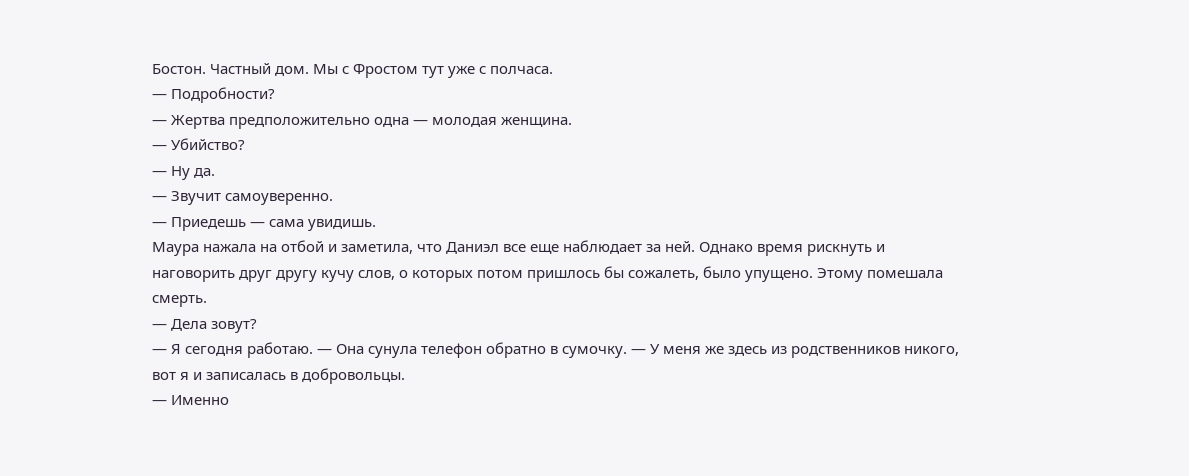Бостон. Частный дом. Мы с Фростом тут уже с полчаса.
— Подробности?
— Жертва предположительно одна — молодая женщина.
— Убийство?
— Ну да.
— Звучит самоуверенно.
— Приедешь — сама увидишь.
Маура нажала на отбой и заметила, что Даниэл все еще наблюдает за ней. Однако время рискнуть и наговорить друг другу кучу слов, о которых потом пришлось бы сожалеть, было упущено. Этому помешала смерть.
— Дела зовут?
— Я сегодня работаю. — Она сунула телефон обратно в сумочку. — У меня же здесь из родственников никого, вот я и записалась в добровольцы.
— Именно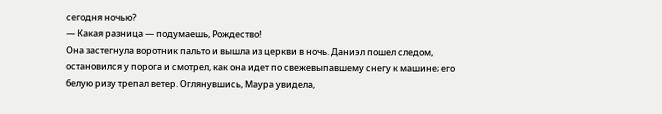сегодня ночью?
— Какая разница — подумаешь, Рождество!
Она застегнула воротник пальто и вышла из церкви в ночь. Даниэл пошел следом, остановился у порога и смотрел, как она идет по свежевыпавшему снегу к машине; его белую ризу трепал ветер. Оглянувшись, Маура увидела,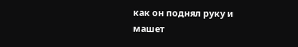как он поднял руку и машет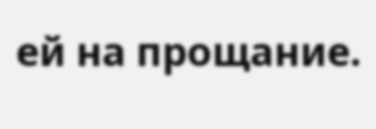ей на прощание.